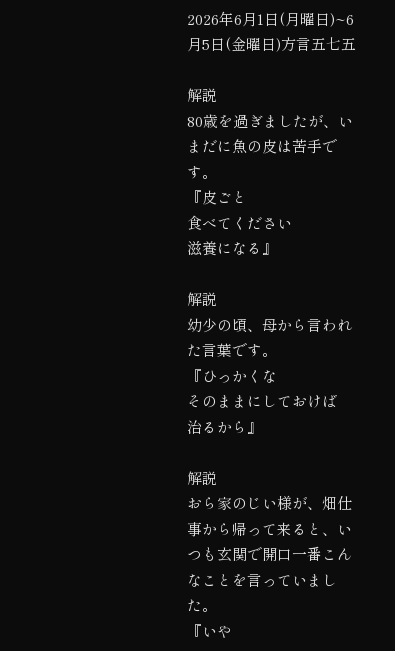2026年6月1日(月曜日)~6月5日(金曜日)方言五七五

解説
80歳を過ぎましたが、いまだに魚の皮は苦手です。
『皮ごと
食べてください
滋養になる』

解説
幼少の頃、母から言われた言葉です。
『ひっかくな
そのままにしておけば
治るから』

解説
おら家のじい様が、畑仕事から帰って来ると、いつも玄関で開口一番こんなことを言っていました。
『いや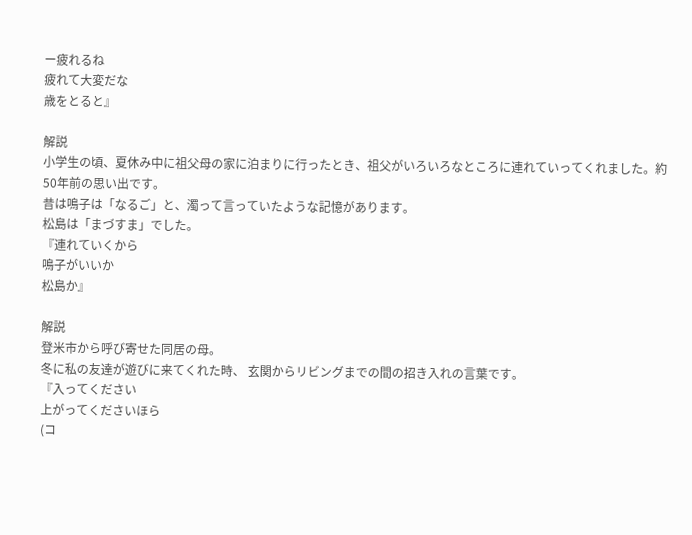ー疲れるね
疲れて大変だな
歳をとると』

解説
小学生の頃、夏休み中に祖父母の家に泊まりに行ったとき、祖父がいろいろなところに連れていってくれました。約50年前の思い出です。
昔は鳴子は「なるご」と、濁って言っていたような記憶があります。
松島は「まづすま」でした。
『連れていくから
鳴子がいいか
松島か』

解説
登米市から呼び寄せた同居の母。
冬に私の友達が遊びに来てくれた時、 玄関からリビングまでの間の招き入れの言葉です。
『入ってください
上がってくださいほら
(コ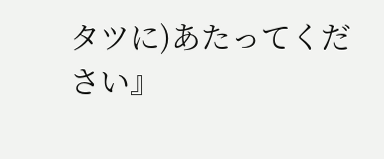タツに)あたってください』